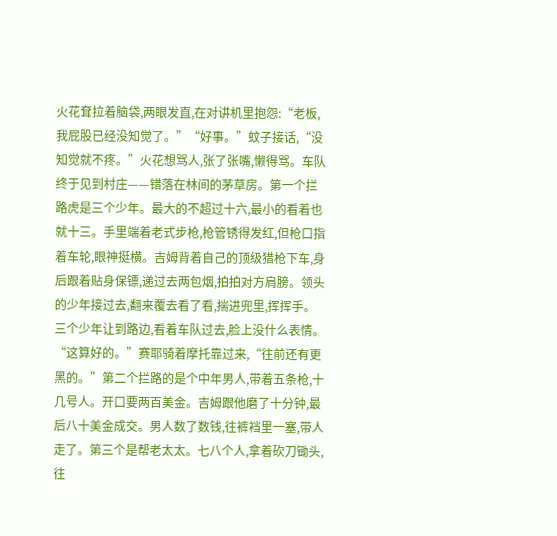火花耷拉着脑袋,两眼发直,在对讲机里抱怨:“老板,我屁股已经没知觉了。”“好事。”蚊子接话,“没知觉就不疼。”火花想骂人,张了张嘴,懒得骂。车队终于见到村庄——错落在林间的茅草房。第一个拦路虎是三个少年。最大的不超过十六,最小的看着也就十三。手里端着老式步枪,枪管锈得发红,但枪口指着车轮,眼神挺横。吉姆背着自己的顶级猎枪下车,身后跟着贴身保镖,递过去两包烟,拍拍对方肩膀。领头的少年接过去,翻来覆去看了看,揣进兜里,挥挥手。三个少年让到路边,看着车队过去,脸上没什么表情。“这算好的。”赛耶骑着摩托靠过来,“往前还有更黑的。”第二个拦路的是个中年男人,带着五条枪,十几号人。开口要两百美金。吉姆跟他磨了十分钟,最后八十美金成交。男人数了数钱,往裤裆里一塞,带人走了。第三个是帮老太太。七八个人,拿着砍刀锄头,往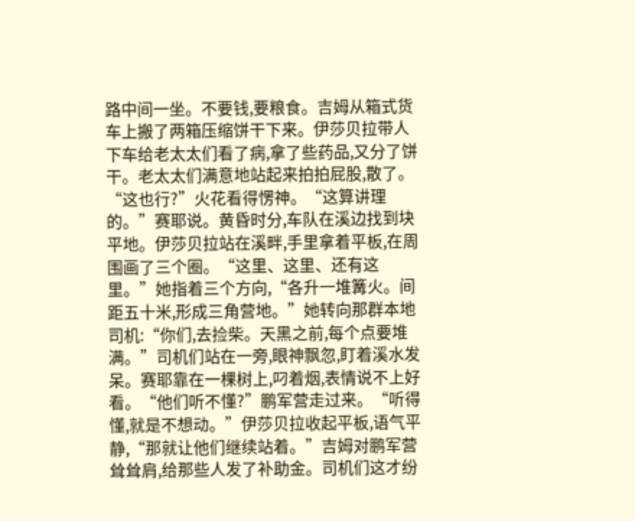路中间一坐。不要钱,要粮食。吉姆从箱式货车上搬了两箱压缩饼干下来。伊莎贝拉带人下车给老太太们看了病,拿了些药品,又分了饼干。老太太们满意地站起来拍拍屁股,散了。“这也行?”火花看得愣神。“这算讲理的。”赛耶说。黄昏时分,车队在溪边找到块平地。伊莎贝拉站在溪畔,手里拿着平板,在周围画了三个圈。“这里、这里、还有这里。”她指着三个方向,“各升一堆篝火。间距五十米,形成三角营地。”她转向那群本地司机:“你们,去捡柴。天黑之前,每个点要堆满。”司机们站在一旁,眼神飘忽,盯着溪水发呆。赛耶靠在一棵树上,叼着烟,表情说不上好看。“他们听不懂?”鹏军营走过来。“听得懂,就是不想动。”伊莎贝拉收起平板,语气平静,“那就让他们继续站着。”吉姆对鹏军营耸耸肩,给那些人发了补助金。司机们这才纷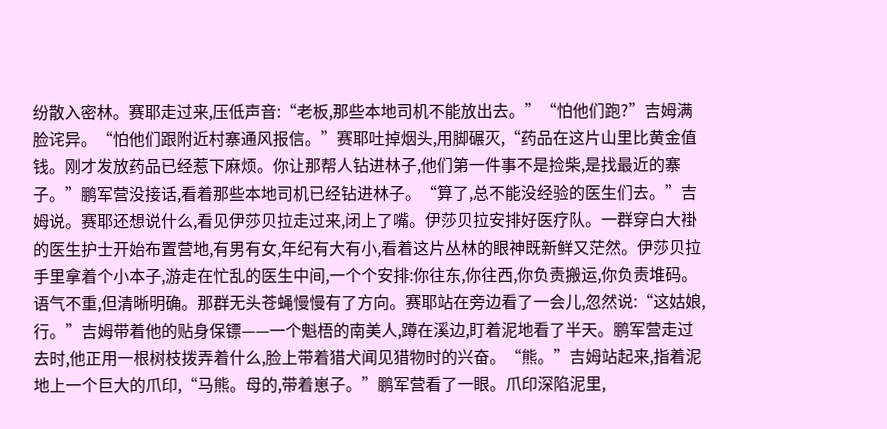纷散入密林。赛耶走过来,压低声音:“老板,那些本地司机不能放出去。”“怕他们跑?”吉姆满脸诧异。“怕他们跟附近村寨通风报信。”赛耶吐掉烟头,用脚碾灭,“药品在这片山里比黄金值钱。刚才发放药品已经惹下麻烦。你让那帮人钻进林子,他们第一件事不是捡柴,是找最近的寨子。”鹏军营没接话,看着那些本地司机已经钻进林子。“算了,总不能没经验的医生们去。”吉姆说。赛耶还想说什么,看见伊莎贝拉走过来,闭上了嘴。伊莎贝拉安排好医疗队。一群穿白大褂的医生护士开始布置营地,有男有女,年纪有大有小,看着这片丛林的眼神既新鲜又茫然。伊莎贝拉手里拿着个小本子,游走在忙乱的医生中间,一个个安排:你往东,你往西,你负责搬运,你负责堆码。语气不重,但清晰明确。那群无头苍蝇慢慢有了方向。赛耶站在旁边看了一会儿,忽然说:“这姑娘,行。”吉姆带着他的贴身保镖——一个魁梧的南美人,蹲在溪边,盯着泥地看了半天。鹏军营走过去时,他正用一根树枝拨弄着什么,脸上带着猎犬闻见猎物时的兴奋。“熊。”吉姆站起来,指着泥地上一个巨大的爪印,“马熊。母的,带着崽子。”鹏军营看了一眼。爪印深陷泥里,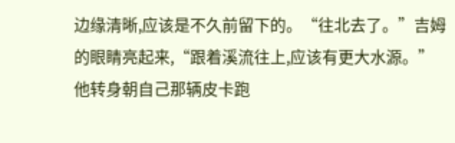边缘清晰,应该是不久前留下的。“往北去了。”吉姆的眼睛亮起来,“跟着溪流往上,应该有更大水源。”他转身朝自己那辆皮卡跑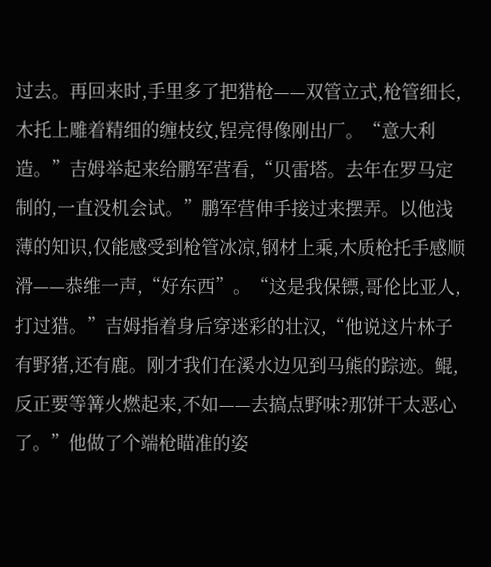过去。再回来时,手里多了把猎枪——双管立式,枪管细长,木托上雕着精细的缠枝纹,锃亮得像刚出厂。“意大利造。”吉姆举起来给鹏军营看,“贝雷塔。去年在罗马定制的,一直没机会试。”鹏军营伸手接过来摆弄。以他浅薄的知识,仅能感受到枪管冰凉,钢材上乘,木质枪托手感顺滑——恭维一声,“好东西”。“这是我保镖,哥伦比亚人,打过猎。”吉姆指着身后穿迷彩的壮汉,“他说这片林子有野猪,还有鹿。刚才我们在溪水边见到马熊的踪迹。鲲,反正要等篝火燃起来,不如——去搞点野味?那饼干太恶心了。”他做了个端枪瞄准的姿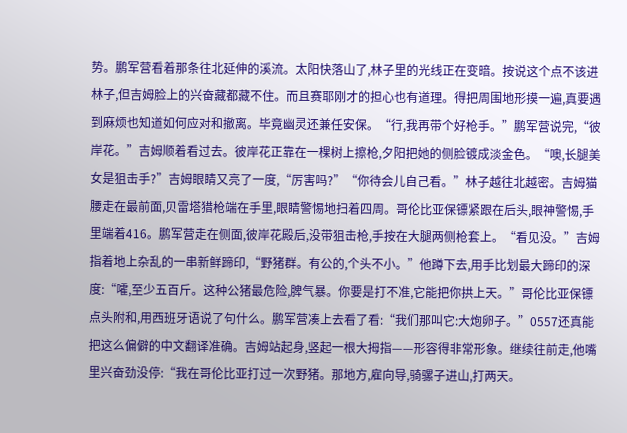势。鹏军营看着那条往北延伸的溪流。太阳快落山了,林子里的光线正在变暗。按说这个点不该进林子,但吉姆脸上的兴奋藏都藏不住。而且赛耶刚才的担心也有道理。得把周围地形摸一遍,真要遇到麻烦也知道如何应对和撤离。毕竟幽灵还兼任安保。“行,我再带个好枪手。”鹏军营说完,“彼岸花。”吉姆顺着看过去。彼岸花正靠在一棵树上擦枪,夕阳把她的侧脸镀成淡金色。“噢,长腿美女是狙击手?”吉姆眼睛又亮了一度,“厉害吗?”“你待会儿自己看。”林子越往北越密。吉姆猫腰走在最前面,贝雷塔猎枪端在手里,眼睛警惕地扫着四周。哥伦比亚保镖紧跟在后头,眼神警惕,手里端着416。鹏军营走在侧面,彼岸花殿后,没带狙击枪,手按在大腿两侧枪套上。“看见没。”吉姆指着地上杂乱的一串新鲜蹄印,“野猪群。有公的,个头不小。”他蹲下去,用手比划最大蹄印的深度:“嚯,至少五百斤。这种公猪最危险,脾气暴。你要是打不准,它能把你拱上天。”哥伦比亚保镖点头附和,用西班牙语说了句什么。鹏军营凑上去看了看:“我们那叫它:大炮卵子。”0557还真能把这么偏僻的中文翻译准确。吉姆站起身,竖起一根大拇指——形容得非常形象。继续往前走,他嘴里兴奋劲没停:“我在哥伦比亚打过一次野猪。那地方,雇向导,骑骡子进山,打两天。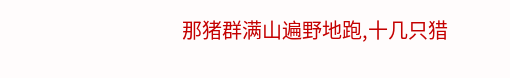那猪群满山遍野地跑,十几只猎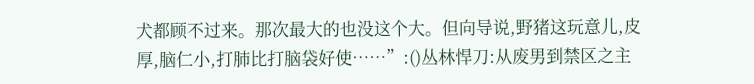犬都顾不过来。那次最大的也没这个大。但向导说,野猪这玩意儿,皮厚,脑仁小,打肺比打脑袋好使……”:()丛林悍刀:从废男到禁区之主